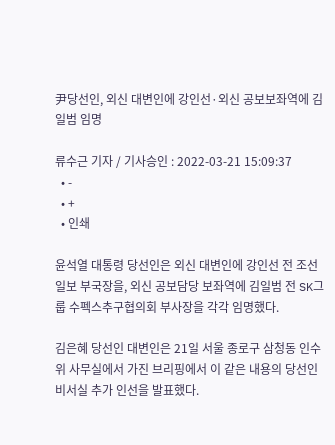尹당선인, 외신 대변인에 강인선·외신 공보보좌역에 김일범 임명

류수근 기자 / 기사승인 : 2022-03-21 15:09:37
  • -
  • +
  • 인쇄

윤석열 대통령 당선인은 외신 대변인에 강인선 전 조선일보 부국장을, 외신 공보담당 보좌역에 김일범 전 SK그룹 수펙스추구협의회 부사장을 각각 임명했다.

김은혜 당선인 대변인은 21일 서울 종로구 삼청동 인수위 사무실에서 가진 브리핑에서 이 같은 내용의 당선인 비서실 추가 인선을 발표했다.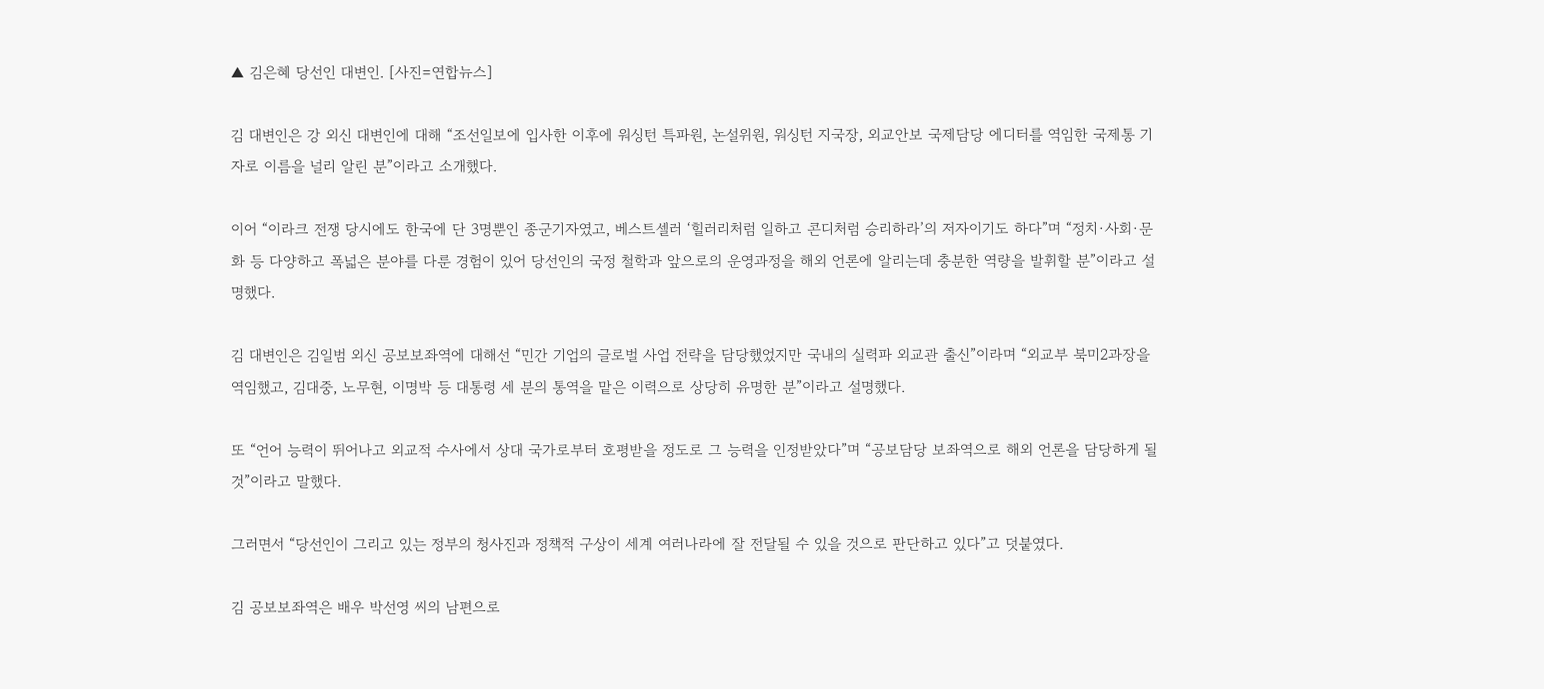▲ 김은혜 당선인 대변인. [사진=연합뉴스]

김 대변인은 강 외신 대변인에 대해 “조선일보에 입사한 이후에 워싱턴 특파원, 논설위원, 워싱턴 지국장, 외교안보 국제담당 에디터를 역임한 국제통 기자로 이름을 널리 알린 분”이라고 소개했다.

이어 “이라크 전쟁 당시에도 한국에 단 3명뿐인 종군기자였고, 베스트셀러 ‘힐러리처럼 일하고 콘디처럼 승리하라’의 저자이기도 하다”며 “정치·사회·문화 등 다양하고 폭넓은 분야를 다룬 경험이 있어 당선인의 국정 철학과 앞으로의 운영과정을 해외 언론에 알리는데 충분한 역량을 발휘할 분”이라고 설명했다.

김 대변인은 김일범 외신 공보보좌역에 대해선 “민간 기업의 글로벌 사업 전략을 담당했었지만 국내의 실력파 외교관 출신”이라며 “외교부 북미2과장을 역임했고, 김대중, 노무현, 이명박 등 대통령 세 분의 통역을 맡은 이력으로 상당히 유명한 분”이라고 설명했다.

또 “언어 능력이 뛰어나고 외교적 수사에서 상대 국가로부터 호평받을 정도로 그 능력을 인정받았다”며 “공보담당 보좌역으로 해외 언론을 담당하게 될 것”이라고 말했다.

그러면서 “당선인이 그리고 있는 정부의 청사진과 정책적 구상이 세계 여러나라에 잘 전달될 수 있을 것으로 판단하고 있다”고 덧붙였다.

김 공보보좌역은 배우 박선영 씨의 남편으로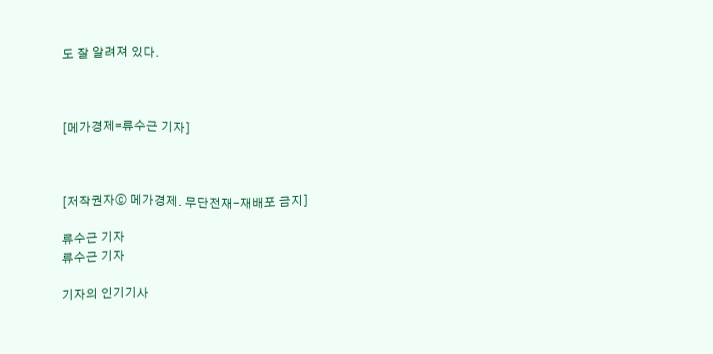도 잘 알려져 있다.



[메가경제=류수근 기자]



[저작권자ⓒ 메가경제. 무단전재-재배포 금지]

류수근 기자
류수근 기자

기자의 인기기사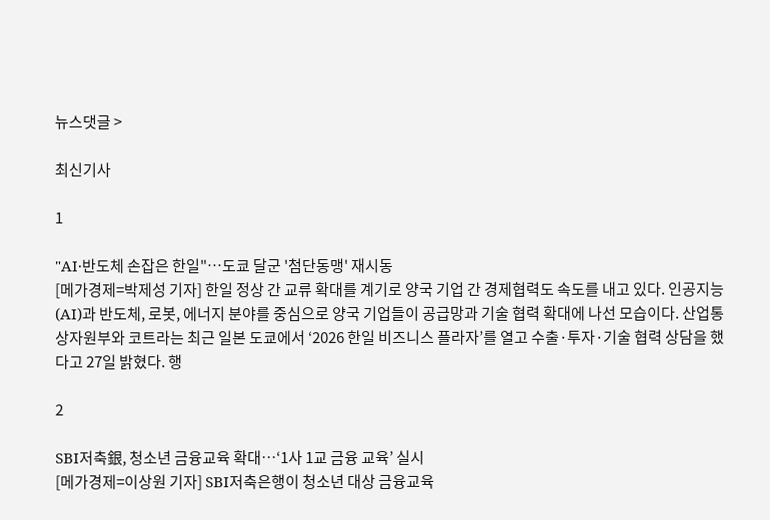뉴스댓글 >

최신기사

1

"AI·반도체 손잡은 한일"…도쿄 달군 '첨단동맹' 재시동
[메가경제=박제성 기자] 한일 정상 간 교류 확대를 계기로 양국 기업 간 경제협력도 속도를 내고 있다. 인공지능(AI)과 반도체, 로봇, 에너지 분야를 중심으로 양국 기업들이 공급망과 기술 협력 확대에 나선 모습이다. 산업통상자원부와 코트라는 최근 일본 도쿄에서 ‘2026 한일 비즈니스 플라자’를 열고 수출·투자·기술 협력 상담을 했다고 27일 밝혔다. 행

2

SBI저축銀, 청소년 금융교육 확대…‘1사 1교 금융 교육’ 실시
[메가경제=이상원 기자] SBI저축은행이 청소년 대상 금융교육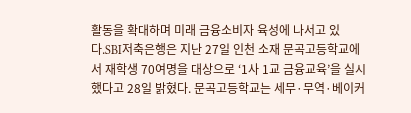활동을 확대하며 미래 금융소비자 육성에 나서고 있다.SBI저축은행은 지난 27일 인천 소재 문곡고등학교에서 재학생 70여명을 대상으로 ‘1사 1교 금융교육’을 실시했다고 28일 밝혔다. 문곡고등학교는 세무·무역·베이커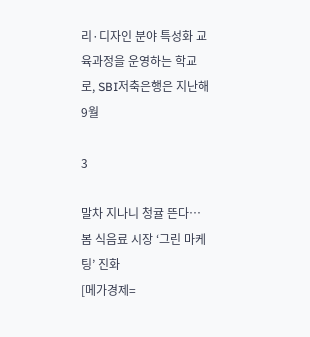리·디자인 분야 특성화 교육과정을 운영하는 학교로, SBI저축은행은 지난해 9월

3

말차 지나니 청귤 뜬다… 봄 식음료 시장 ‘그린 마케팅’ 진화
[메가경제=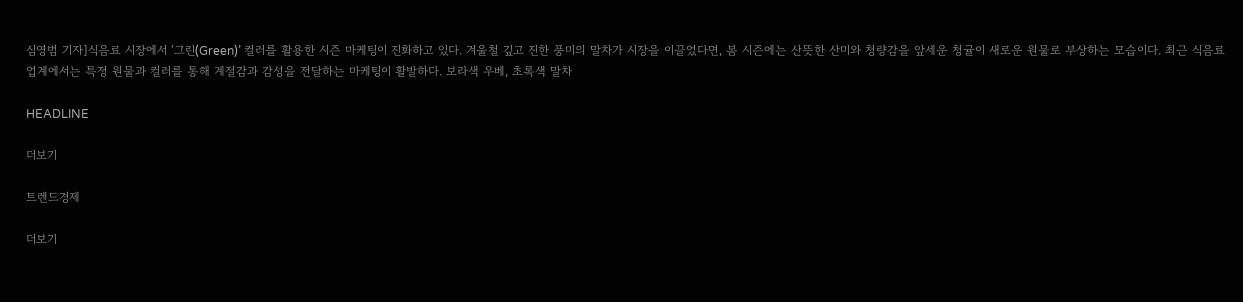심영범 기자]식음료 시장에서 ‘그린(Green)’ 컬러를 활용한 시즌 마케팅이 진화하고 있다. 겨울철 깊고 진한 풍미의 말차가 시장을 이끌었다면, 봄 시즌에는 산뜻한 산미와 청량감을 앞세운 청귤이 새로운 원물로 부상하는 모습이다. 최근 식음료업계에서는 특정 원물과 컬러를 통해 계절감과 감성을 전달하는 마케팅이 활발하다. 보라색 우베, 초록색 말차

HEADLINE

더보기

트렌드경제

더보기